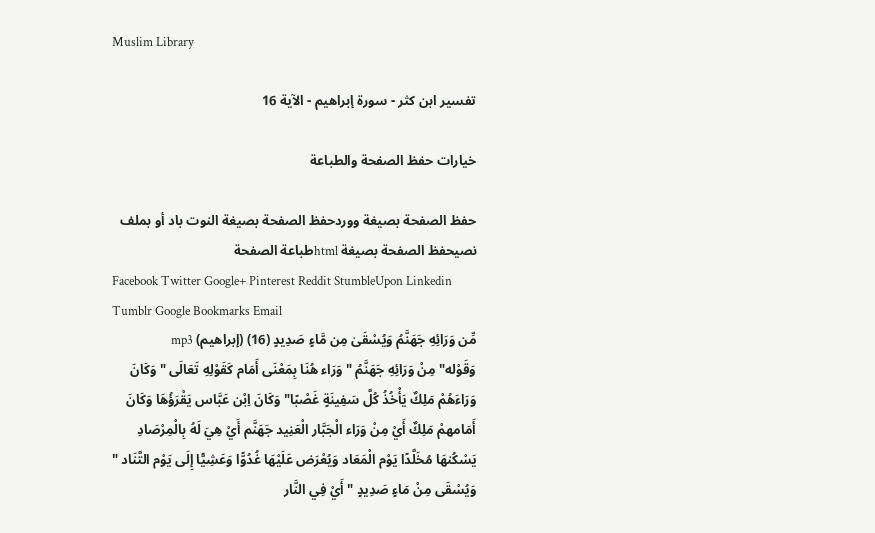Muslim Library

تفسير ابن كثر - سورة إبراهيم - الآية 16

خيارات حفظ الصفحة والطباعة

حفظ الصفحة بصيغة ووردحفظ الصفحة بصيغة النوت باد أو بملف نصيحفظ الصفحة بصيغة htmlطباعة الصفحة
Facebook Twitter Google+ Pinterest Reddit StumbleUpon Linkedin Tumblr Google Bookmarks Email
مِّن وَرَائِهِ جَهَنَّمُ وَيُسْقَىٰ مِن مَّاءٍ صَدِيدٍ (16) (إبراهيم) mp3
وَقَوْله" مِنْ وَرَائِهِ جَهَنَّمُ " وَرَاء هُنَا بِمَعْنَى أَمَام كَقَوْلِهِ تَعَالَى " وَكَانَ وَرَاءَهُمْ مَلِكٌ يَأْخُذُ كُلَّ سَفِينَةٍ غَصْبًا" وَكَانَ اِبْن عَبَّاس يَقْرَؤُهَا وَكَانَ أَمَامهمْ مَلِكٌ أَيْ مِنْ وَرَاء الْجَبَّار الْعَنِيد جَهَنَّم أَيْ هِيَ لَهُ بِالْمِرْصَادِ يَسْكُنهَا مُخَلَّدًا يَوْم الْمَعَاد وَيُعْرَض عَلَيْهَا غُدُوًّا وَعَشِيًّا إِلَى يَوْم التَّنَاد " وَيُسْقَى مِنْ مَاءٍ صَدِيدٍ " أَيْ فِي النَّار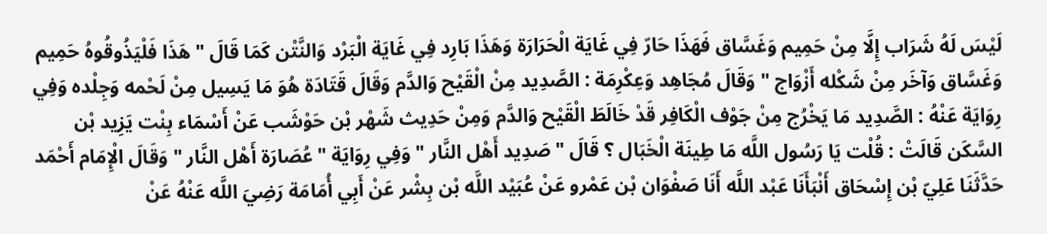لَيْسَ لَهُ شَرَاب إِلَّا مِنْ حَمِيم وَغَسَّاق فَهَذَا حَارّ فِي غَايَة الْحَرَارَة وَهَذَا بَارِد فِي غَايَة الْبَرْد وَالنَّتْن كَمَا قَالَ " هَذَا فَلْيَذُوقُوهُ حَمِيم وَغَسَّاق وَآخَر مِنْ شَكْله أَزْوَاج " وَقَالَ مُجَاهِد وَعِكْرِمَة : الصَّدِيد مِنْ الْقَيْح وَالدَّم وَقَالَ قَتَادَة هُوَ مَا يَسِيل مِنْ لَحْمه وَجِلْده وَفِي رِوَايَة عَنْهُ : الصَّدِيد مَا يَخْرُج مِنْ جَوْف الْكَافِر قَدْ خَالَطَ الْقَيْح وَالدَّم وَمِنْ حَدِيث شَهْر بْن حَوْشَب عَنْ أَسْمَاء بِنْت يَزِيد بْن السَّكَن قَالَتْ : قُلْت يَا رَسُول اللَّه مَا طِينَة الْخَبَال ؟ قَالَ " صَدِيد أَهْل النَّار " وَفِي رِوَايَة " عُصَارَة أَهْل النَّار " وَقَالَ الْإِمَام أَحْمَد حَدَّثَنَا عَلِيّ بْن إِسْحَاق أَنْبَأَنَا عَبْد اللَّه أَنَا صَفْوَان بْن عَمْرو عَنْ عُبَيْد اللَّه بْن بِشْر عَنْ أَبِي أُمَامَة رَضِيَ اللَّه عَنْهُ عَنْ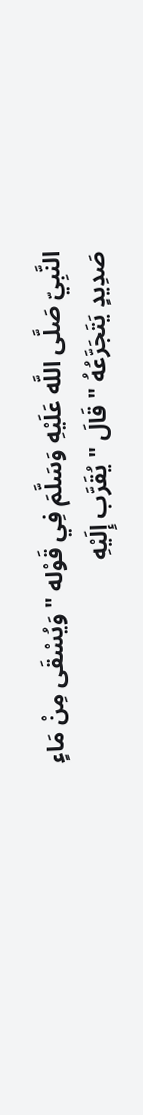النَّبِيّ صَلَّى اللَّه عَلَيْهِ وَسَلَّمَ فِي قَوْله " وَيُسْقَى مِنْ مَاءٍ صَدِيدٍ يَتَجَرَّعُهُ " قَالَ " يُقَرَّب إِلَيْهِ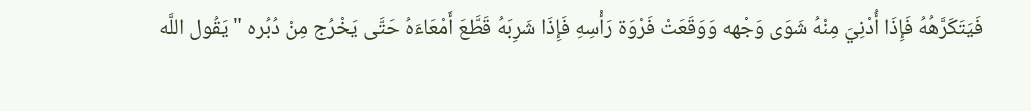فَيَتَكَرَّهُهُ فَإِذَا أُدْنِيَ مِنْهُ شَوَى وَجْهه وَوَقَعَتْ فَرْوَة رَأْسِهِ فَإِذَا شَرِبَهُ قَطَّعَ أَمْعَاءَهُ حَتَّى يَخْرُج مِنْ دُبُره " يَقُول اللَّه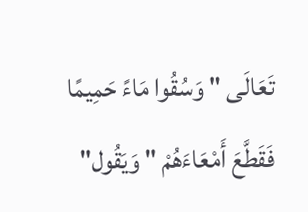تَعَالَى " وَسُقُوا مَاءً حَمِيمًا فَقَطَّعَ أَمْعَاءَهُمْ " وَيَقُول"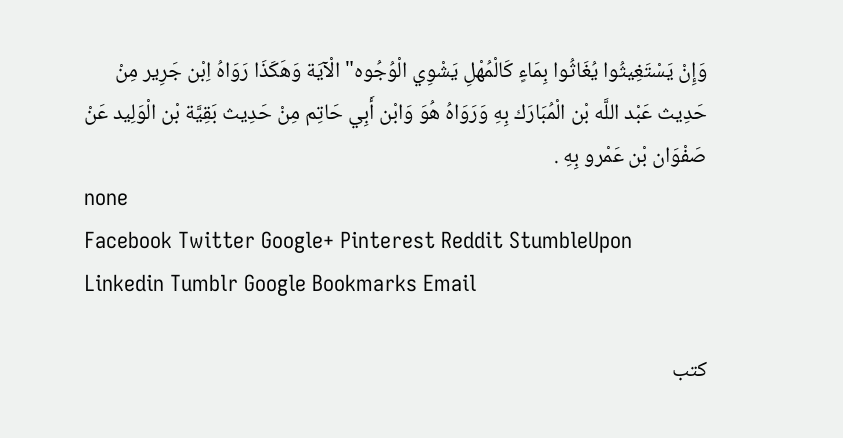وَإِنْ يَسْتَغِيثُوا يُغَاثُوا بِمَاءٍ كَالْمُهْلِ يَشْوِي الْوُجُوه" الْآيَة وَهَكَذَا رَوَاهُ اِبْن جَرِير مِنْ حَدِيث عَبْد اللَّه بْن الْمُبَارَك بِهِ وَرَوَاهُ هُوَ وَابْن أَبِي حَاتِم مِنْ حَدِيث بَقِيَّة بْن الْوَلِيد عَنْ صَفْوَان بْن عَمْرو بِهِ .
none
Facebook Twitter Google+ Pinterest Reddit StumbleUpon Linkedin Tumblr Google Bookmarks Email

كتب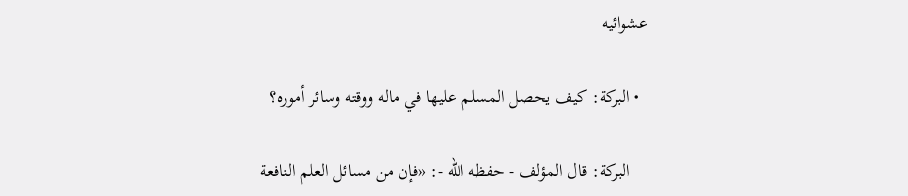عشوائيه

  • البركة: كيف يحصل المسلم عليها في ماله ووقته وسائر أموره؟

    البركة: قال المؤلف - حفظه الله -: «فإن من مسائل العلم النافعة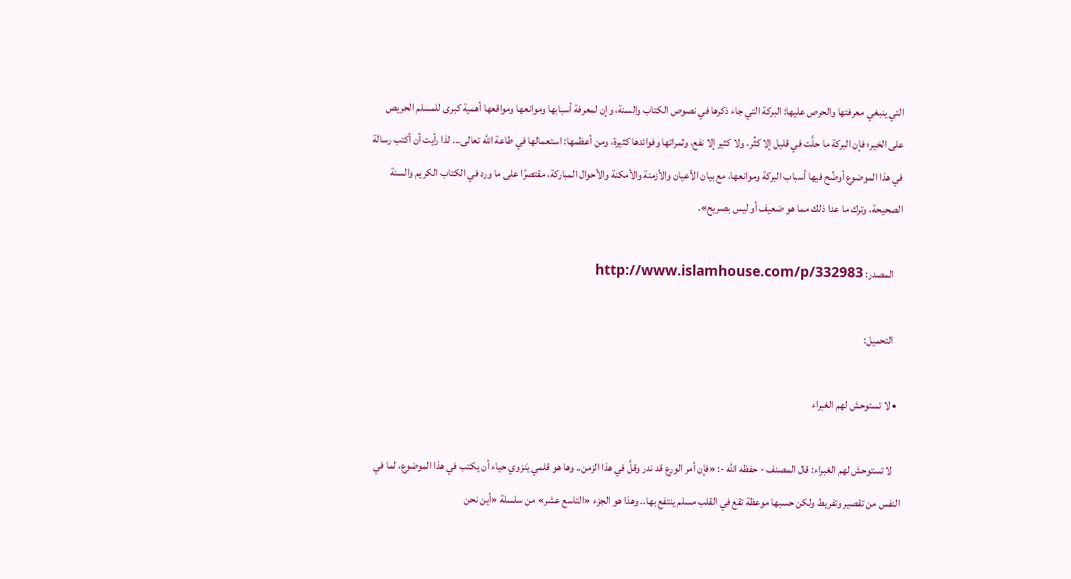التي ينبغي معرفتها والحرص عليها: البركة التي جاء ذكرها في نصوص الكتاب والسنة، وإن لمعرفة أسبابها وموانعها ومواقعها أهمية كبرى للمسلم الحريص على الخير؛ فإن البركة ما حلَّت في قليل إلا كثُر، ولا كثير إلا نفع، وثمراتها وفوائدها كثيرة، ومن أعظمها: استعمالها في طاعة الله تعالى... لذا رأيت أن أكتب رسالة في هذا الموضوع أوضِّح فيها أسباب البركة وموانعها، مع بيان الأعيان والأزمنة والأمكنة والأحوال المباركة، مقتصرًا على ما ورد في الكتاب الكريم والسنة الصحيحة، وترك ما عدا ذلك مما هو ضعيف أو ليس بصريح».

    المصدر: http://www.islamhouse.com/p/332983

    التحميل:

  • لا تستوحش لهم الغبراء

    لا تستوحش لهم الغبراء: قال المصنف - حفظه الله -: «فإن أمر الورع قد ندر وقلَّ في هذا الزمن.. وها هو قلمي يَنزوي حياء أن يكتب في هذا الموضوع، لما في النفس من تقصير وتفريط ولكن حسبها موعظة تقع في القلب مسلم ينتفع بها.. وهذا هو الجزء «التاسع عشر» من سلسلة «أين نحن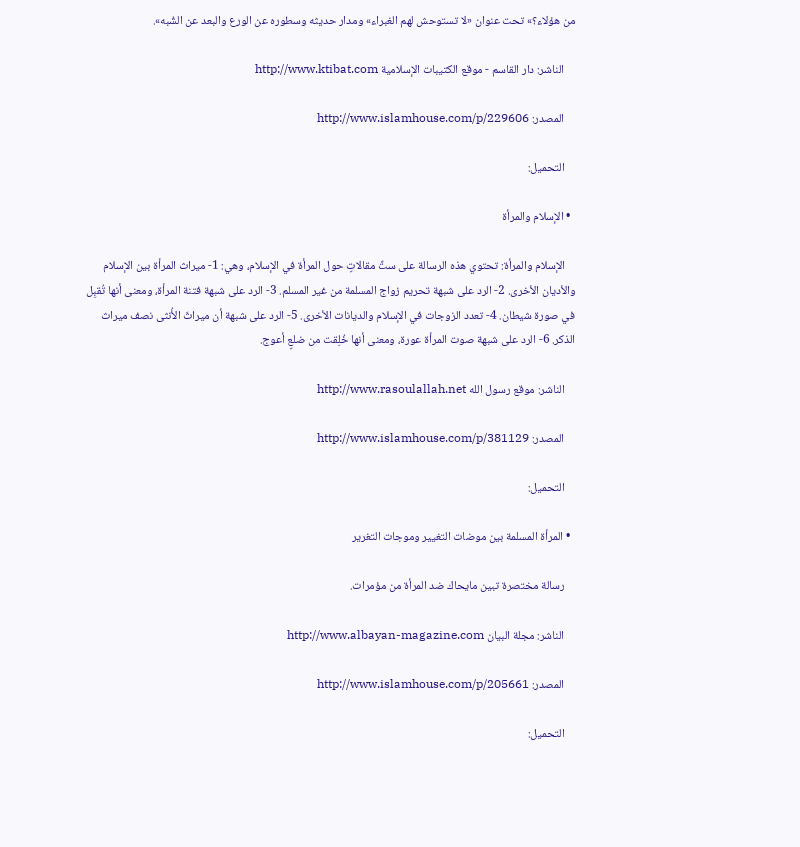من هؤلاء؟» تحت عنوان «لا تستوحش لهم الغبراء» ومدار حديثه وسطوره عن الورع والبعد عن الشُبه».

    الناشر: دار القاسم - موقع الكتيبات الإسلامية http://www.ktibat.com

    المصدر: http://www.islamhouse.com/p/229606

    التحميل:

  • الإسلام والمرأة

    الإسلام والمرأة: تحتوي هذه الرسالة على ستِّ مقالاتٍ حول المرأة في الإسلام، وهي: 1- ميراث المرأة بين الإسلام والأديان الأخرى. 2- الرد على شبهة تحريم زواج المسلمة من غير المسلم. 3- الرد على شبهة فتنة المرأة، ومعنى أنها تُقبِل في صورة شيطان. 4- تعدد الزوجات في الإسلام والديانات الأخرى. 5- الرد على شبهة أن ميراثَ الأُنثى نصف ميراث الذكر. 6- الرد على شبهة صوت المرأة عورة، ومعنى أنها خُلِقت من ضلعٍ أعوج.

    الناشر: موقع رسول الله http://www.rasoulallah.net

    المصدر: http://www.islamhouse.com/p/381129

    التحميل:

  • المرأة المسلمة بين موضات التغيير وموجات التغرير

    رسالة مختصرة تبين مايحاك ضد المرأة من مؤمرات.

    الناشر: مجلة البيان http://www.albayan-magazine.com

    المصدر: http://www.islamhouse.com/p/205661

    التحميل: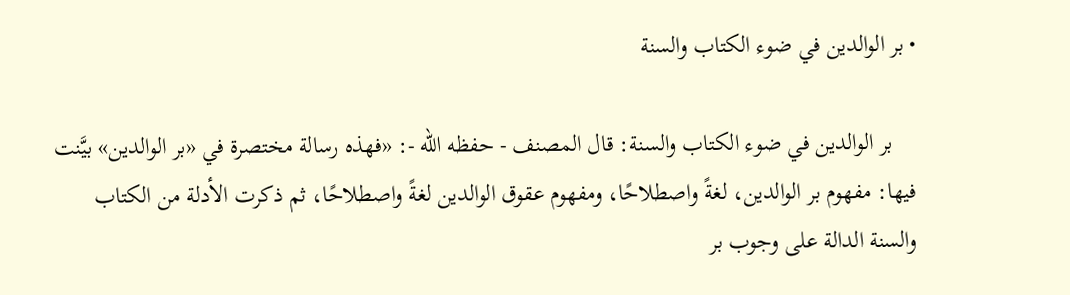• بر الوالدين في ضوء الكتاب والسنة

    بر الوالدين في ضوء الكتاب والسنة: قال المصنف - حفظه الله -: «فهذه رسالة مختصرة في «بر الوالدين» بيَّنت فيها: مفهوم بر الوالدين، لغةً واصطلاحًا، ومفهوم عقوق الوالدين لغةً واصطلاحًا، ثم ذكرت الأدلة من الكتاب والسنة الدالة على وجوب بر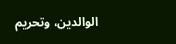الوالدين، وتحريم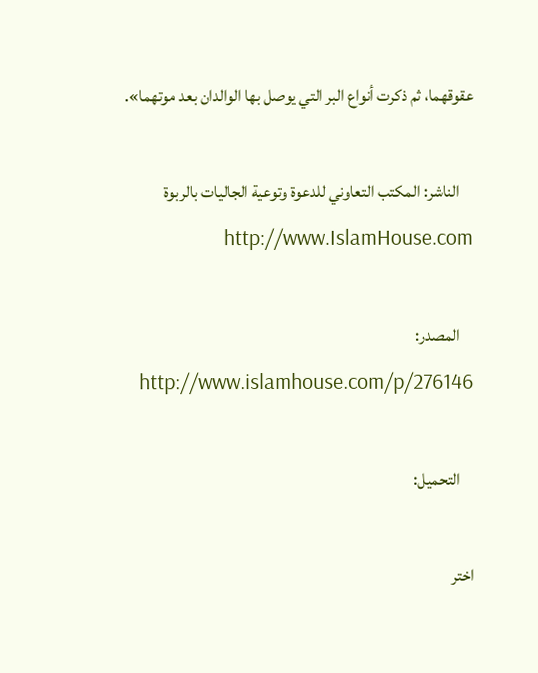عقوقهما، ثم ذكرت أنواع البر التي يوصل بها الوالدان بعد موتهما».

    الناشر: المكتب التعاوني للدعوة وتوعية الجاليات بالربوة http://www.IslamHouse.com

    المصدر: http://www.islamhouse.com/p/276146

    التحميل:

اختر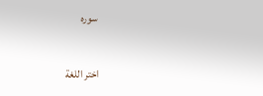سوره

اختر اللغة